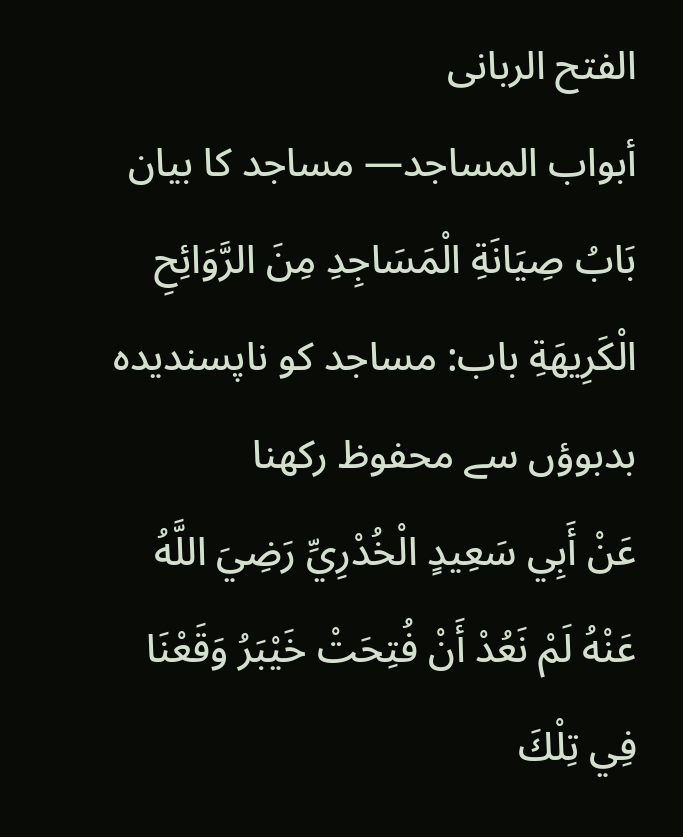الفتح الربانی
أبواب المساجد— مساجد کا بیان
بَابُ صِيَانَةِ الْمَسَاجِدِ مِنَ الرَّوَائِحِ الْكَرِيهَةِ باب: مساجد کو ناپسندیدہ بدبوؤں سے محفوظ رکھنا
عَنْ أَبِي سَعِيدٍ الْخُدْرِيِّ رَضِيَ اللَّهُ عَنْهُ لَمْ نَعُدْ أَنْ فُتِحَتْ خَيْبَرُ وَقَعْنَا فِي تِلْكَ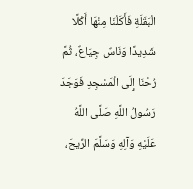الْبَقَلَةِ فَأَكَلْنَا مِنْهَا أَكْلًا شَدِيدًا وَنَاسٌ جِيَاعٌ، ثُمَّ رُحْنَا إِلَى الْمَسْجِدِ فَوَجَدَ رَسُولُ اللَّهِ صَلَّى اللَّهُ عَلَيْهِ وَآلِهِ وَسَلَّمَ الرِّيحَ،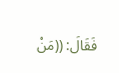فَقَالَ: ((مَنْ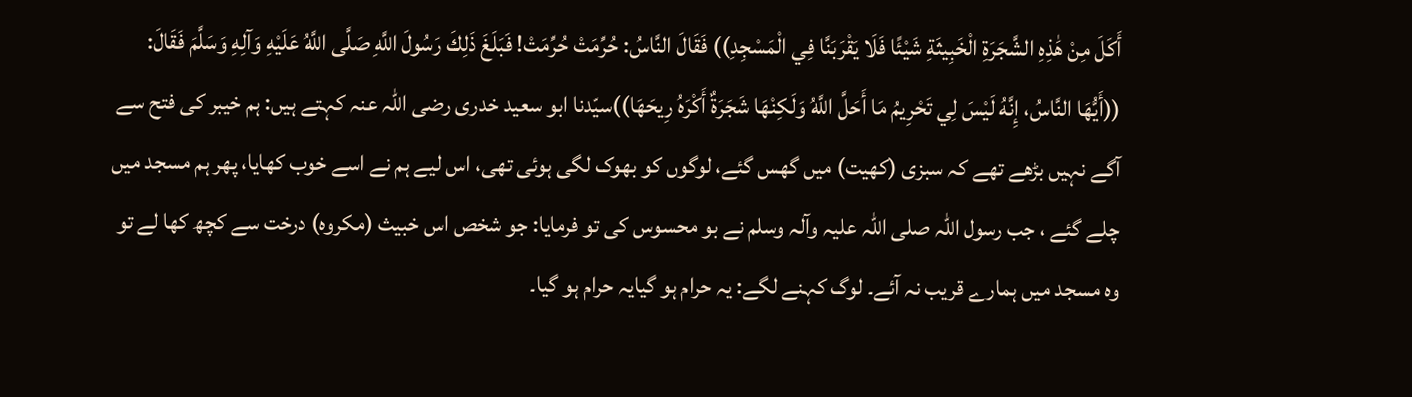أَكَلَ مِنْ هَٰذِهِ الشَّجَرَةِ الْخَبِيثَةِ شَيْئًا فَلَا يَقْرَبَنَّا فِي الْمَسْجِدِ)) فَقَالَ النَّاسُ: حُرِّمَتْ حُرِّمَتْ! فَبَلَغَ ذَلِكَ رَسُولَ اللَّهِ صَلَّى اللَّهُ عَلَيْهِ وَآلِهِ وَسَلَّمَ فَقَالَ: ((أَيُّهَا النَّاسُ، إِنَّهُ لَيْسَ لِي تَحْرِيمُ مَا أَحَلَّ اللَّهُ وَلَكِنْهَا شَجَرَةٌ أَكْرَهُ رِيحَهَا))سیّدنا ابو سعید خدری رضی اللہ عنہ کہتے ہیں: ہم خیبر کی فتح سے آگے نہیں بڑھے تھے کہ سبزی (کھیت) میں گھس گئے، لوگوں کو بھوک لگی ہوئی تھی، اس لیے ہم نے اسے خوب کھایا، پھر ہم مسجد میں چلے گئے ، جب رسول اللہ صلی اللہ علیہ وآلہ وسلم نے بو محسوس کی تو فرمایا: جو شخص اس خبیث (مکروہ) درخت سے کچھ کھا لے تو وہ مسجد میں ہمارے قریب نہ آئے۔ لوگ کہنے لگے: یہ حرام ہو گیایہ حرام ہو گیا۔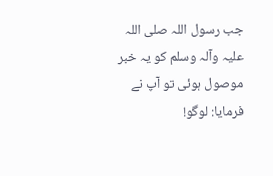جب رسول اللہ صلی اللہ علیہ وآلہ وسلم کو یہ خبر موصول ہوئی تو آپ نے فرمایا: لوگو!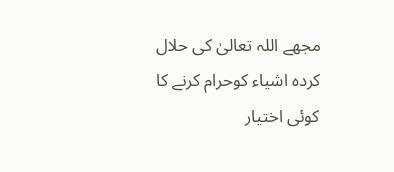مجھے اللہ تعالیٰ کی حلال کردہ اشیاء کوحرام کرنے کا کوئی اختیار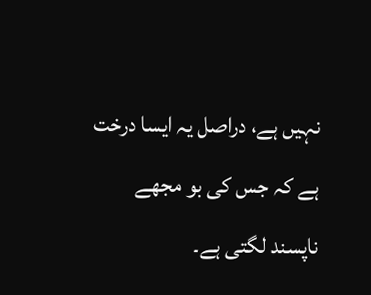نہیں ہے، دراصل یہ ایسا درخت ہے کہ جس کی بو مجھے ناپسند لگتی ہے۔